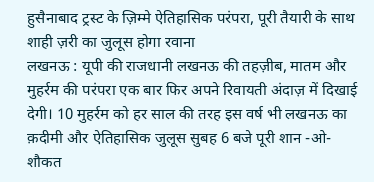हुसैनाबाद ट्रस्ट के ज़िम्मे ऐतिहासिक परंपरा, पूरी तैयारी के साथ शाही ज़री का जुलूस होगा रवाना
लखनऊ : यूपी की राजधानी लखनऊ की तहज़ीब, मातम और मुहर्रम की परंपरा एक बार फिर अपने रिवायती अंदाज़ में दिखाई देगी। 10 मुहर्रम को हर साल की तरह इस वर्ष भी लखनऊ का क़दीमी और ऐतिहासिक जुलूस सुबह 6 बजे पूरी शान -ओ- शौकत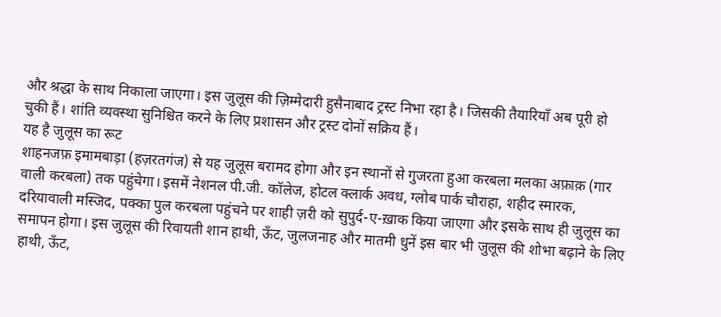और श्रद्धा के साथ निकाला जाएगा। इस जुलूस की ज़िम्मेदारी हुसैनाबाद ट्रस्ट निभा रहा है। जिसकी तैयारियाँ अब पूरी हो चुकी हैं। शांति व्यवस्था सुनिश्चित करने के लिए प्रशासन और ट्रस्ट दोनों सक्रिय हैं।
यह है जुलूस का रूट
शाहनजफ़ इमामबाड़ा (हज़रतगंज) से यह जुलूस बरामद होगा और इन स्थानों से गुजरता हुआ करबला मलका अफ़ाक़ (गार वाली करबला) तक पहुंचेगा। इसमें नेशनल पी.जी. कॉलेज, होटल क्लार्क अवध, ग्लोब पार्क चौराहा, शहीद स्मारक, दरियावाली मस्जिद, पक्का पुल करबला पहुंचने पर शाही ज़री को सुपुर्द-ए-ख़ाक किया जाएगा और इसके साथ ही जुलूस का समापन होगा। इस जुलूस की रिवायती शान हाथी, ऊँट, जुलजनाह और मातमी धुनें इस बार भी जुलूस की शोभा बढ़ाने के लिए हाथी, ऊँट,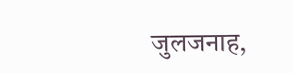जुलजनाह,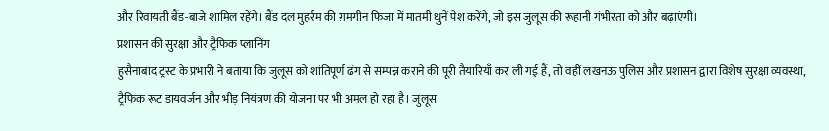और रिवायती बैंड-बाजे शामिल रहेंगे। बैंड दल मुहर्रम की ग़मगीन फिजा में मातमी धुनें पेश करेंगे, जो इस जुलूस की रूहानी गंभीरता को और बढ़ाएंगी।
प्रशासन की सुरक्षा और ट्रैफिक प्लानिंग
हुसैनाबाद ट्रस्ट के प्रभारी ने बताया कि जुलूस को शांतिपूर्ण ढंग से सम्पन्न कराने की पूरी तैयारियाँ कर ली गई हैं, तो वहीं लखनऊ पुलिस और प्रशासन द्वारा विशेष सुरक्षा व्यवस्था, ट्रैफिक रूट डायवर्जन और भीड़ नियंत्रण की योजना पर भी अमल हो रहा है। जुलूस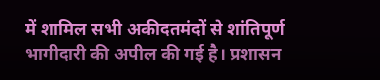में शामिल सभी अकीदतमंदों से शांतिपूर्ण भागीदारी की अपील की गई है। प्रशासन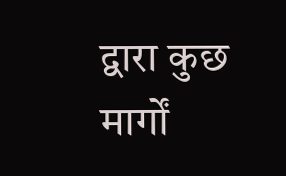द्वारा कुछ मार्गों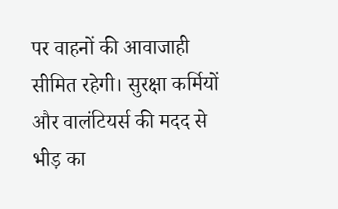पर वाहनों की आवाजाही सीमित रहेगी। सुरक्षा कर्मियों और वालंटियर्स की मदद से भीड़ का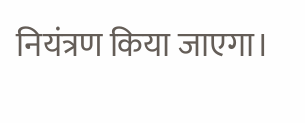नियंत्रण किया जाएगा।